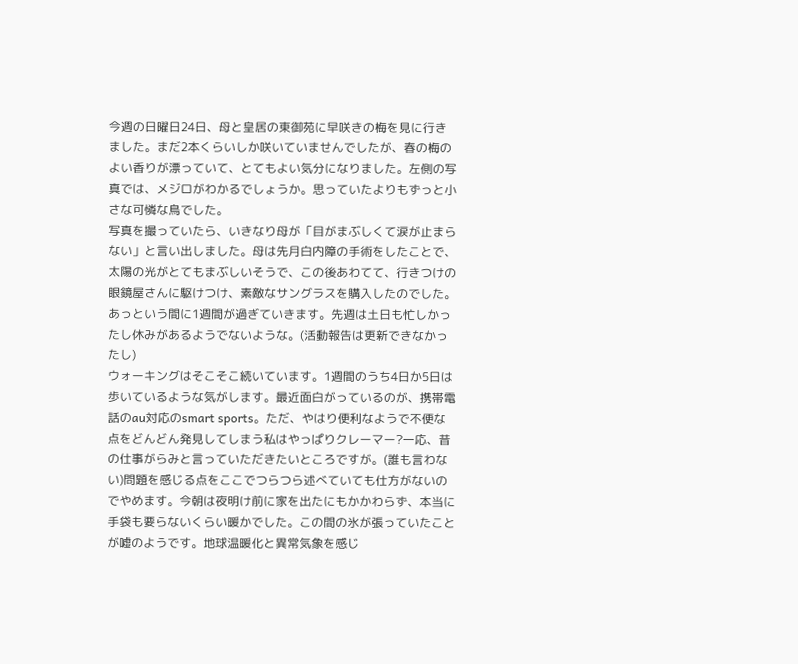今週の日曜日24日、母と皇居の東御苑に早咲きの梅を見に行きました。まだ2本くらいしか咲いていませんでしたが、春の梅のよい香りが漂っていて、とてもよい気分になりました。左側の写真では、メジロがわかるでしょうか。思っていたよりもずっと小さな可憐な鳥でした。
写真を撮っていたら、いきなり母が「目がまぶしくて涙が止まらない」と言い出しました。母は先月白内障の手術をしたことで、太陽の光がとてもまぶしいそうで、この後あわてて、行きつけの眼鏡屋さんに駆けつけ、素敵なサングラスを購入したのでした。
あっという間に1週間が過ぎていきます。先週は土日も忙しかったし休みがあるようでないような。(活動報告は更新できなかったし)
ウォーキングはそこそこ続いています。1週間のうち4日か5日は歩いているような気がします。最近面白がっているのが、携帯電話のau対応のsmart sports。ただ、やはり便利なようで不便な点をどんどん発見してしまう私はやっぱりクレーマー?一応、昔の仕事がらみと言っていただきたいところですが。(誰も言わない)問題を感じる点をここでつらつら述べていても仕方がないのでやめます。今朝は夜明け前に家を出たにもかかわらず、本当に手袋も要らないくらい暖かでした。この間の氷が張っていたことが嘘のようです。地球温暖化と異常気象を感じ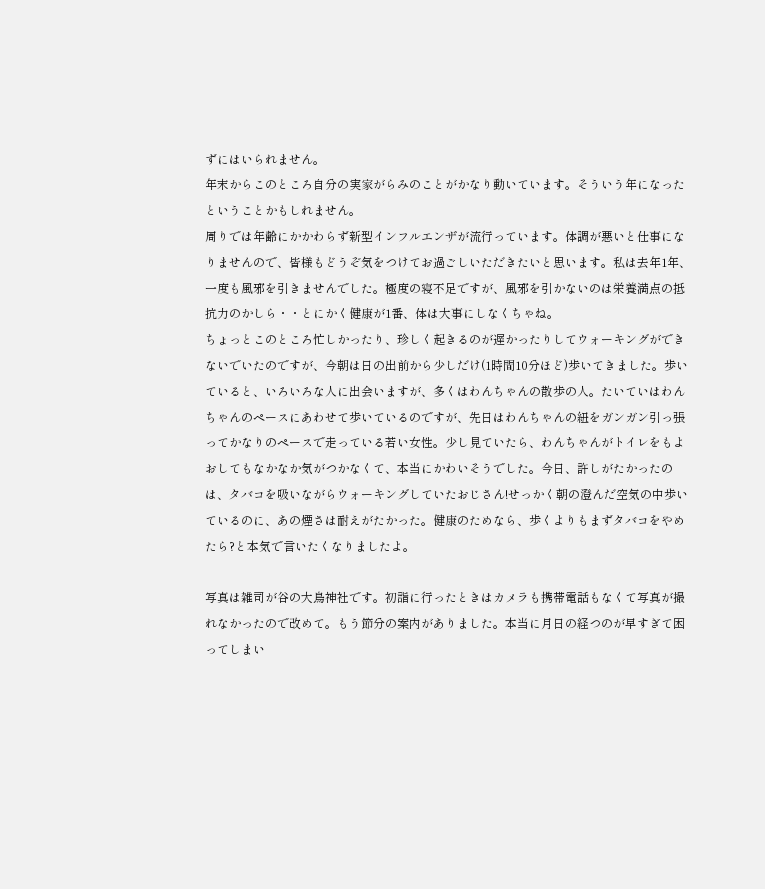ずにはいられません。
年末からこのところ自分の実家がらみのことがかなり動いています。そういう年になったということかもしれません。
周りでは年齢にかかわらず新型インフルエンザが流行っています。体調が悪いと仕事になりませんので、皆様もどうぞ気をつけてお過ごしいただきたいと思います。私は去年1年、一度も風邪を引きませんでした。極度の寝不足ですが、風邪を引かないのは栄養満点の抵抗力のかしら・・とにかく健康が1番、体は大事にしなくちゃね。
ちょっとこのところ忙しかったり、珍しく起きるのが遅かったりしてウォーキングができないでいたのですが、今朝は日の出前から少しだけ(1時間10分ほど)歩いてきました。歩いていると、いろいろな人に出会いますが、多くはわんちゃんの散歩の人。たいていはわんちゃんのペースにあわせて歩いているのですが、先日はわんちゃんの紐をガンガン引っ張ってかなりのペースで走っている若い女性。少し見ていたら、わんちゃんがトイレをもよおしてもなかなか気がつかなくて、本当にかわいそうでした。今日、許しがたかったのは、タバコを吸いながらウォーキングしていたおじさん!せっかく朝の澄んだ空気の中歩いているのに、あの煙さは耐えがたかった。健康のためなら、歩くよりもまずタバコをやめたら?と本気で言いたくなりましたよ。

写真は雑司が谷の大鳥神社です。初詣に行ったときはカメラも携帯電話もなくて写真が撮れなかったので改めて。もう節分の案内がありました。本当に月日の経つのが早すぎて困ってしまい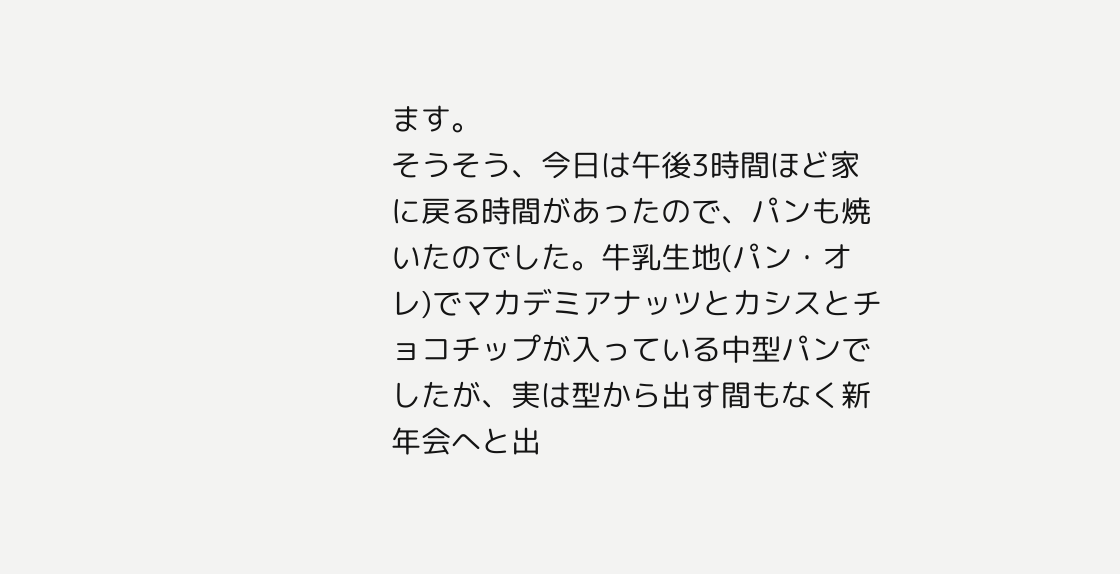ます。
そうそう、今日は午後3時間ほど家に戻る時間があったので、パンも焼いたのでした。牛乳生地(パン・オレ)でマカデミアナッツとカシスとチョコチップが入っている中型パンでしたが、実は型から出す間もなく新年会へと出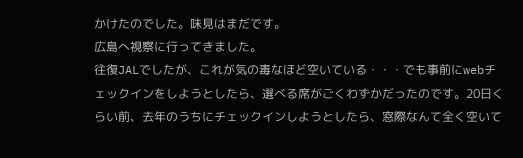かけたのでした。味見はまだです。
広島へ視察に行ってきました。
往復JALでしたが、これが気の毒なほど空いている・・・でも事前にwebチェックインをしようとしたら、選べる席がごくわずかだったのです。20日くらい前、去年のうちにチェックインしようとしたら、窓際なんて全く空いて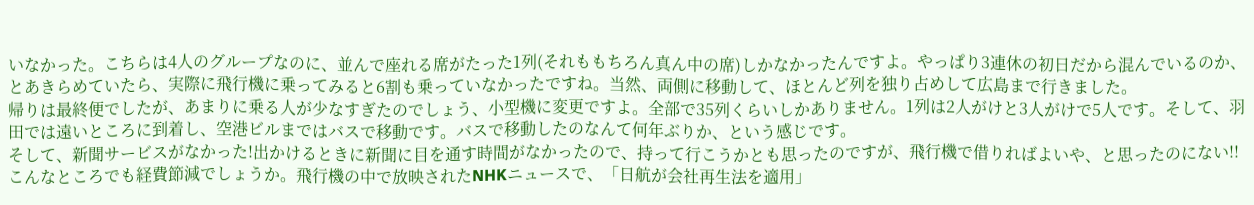いなかった。こちらは4人のグループなのに、並んで座れる席がたった1列(それももちろん真ん中の席)しかなかったんですよ。やっぱり3連休の初日だから混んでいるのか、とあきらめていたら、実際に飛行機に乗ってみると6割も乗っていなかったですね。当然、両側に移動して、ほとんど列を独り占めして広島まで行きました。
帰りは最終便でしたが、あまりに乗る人が少なすぎたのでしょう、小型機に変更ですよ。全部で35列くらいしかありません。1列は2人がけと3人がけで5人です。そして、羽田では遠いところに到着し、空港ビルまではバスで移動です。バスで移動したのなんて何年ぶりか、という感じです。
そして、新聞サービスがなかった!出かけるときに新聞に目を通す時間がなかったので、持って行こうかとも思ったのですが、飛行機で借りればよいや、と思ったのにない!!こんなところでも経費節減でしょうか。飛行機の中で放映されたNHKニュースで、「日航が会社再生法を適用」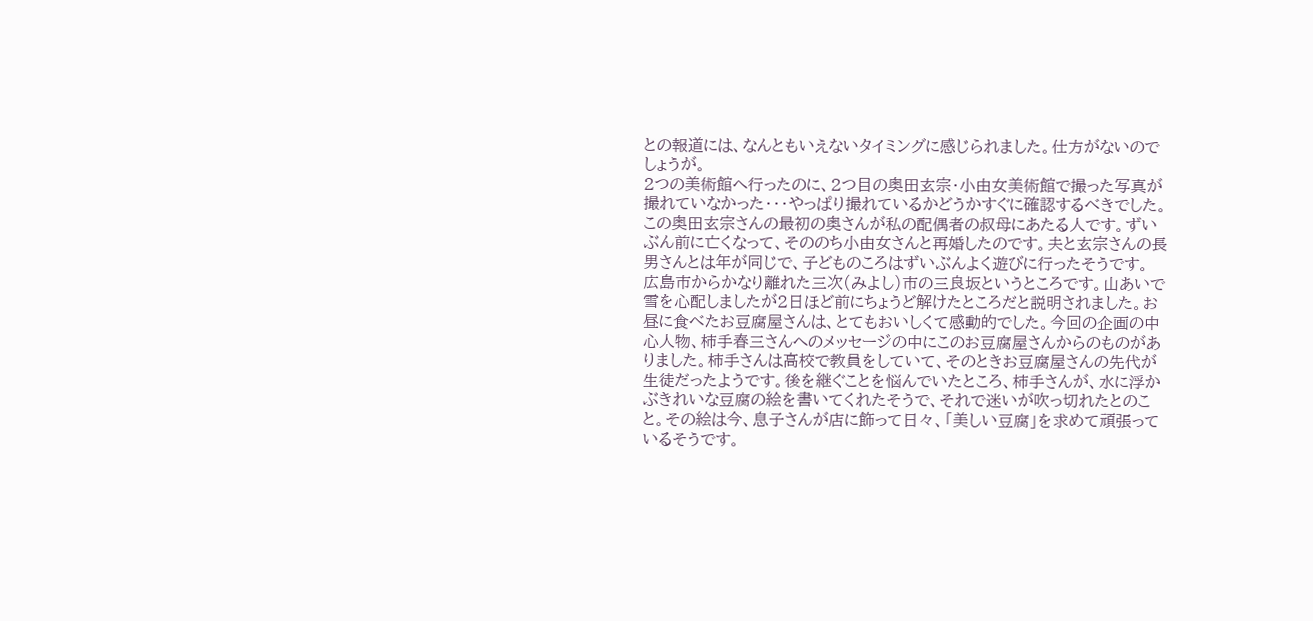との報道には、なんともいえないタイミングに感じられました。仕方がないのでしょうが。
2つの美術館へ行ったのに、2つ目の奥田玄宗・小由女美術館で撮った写真が撮れていなかった・・・やっぱり撮れているかどうかすぐに確認するべきでした。この奥田玄宗さんの最初の奥さんが私の配偶者の叔母にあたる人です。ずいぶん前に亡くなって、そののち小由女さんと再婚したのです。夫と玄宗さんの長男さんとは年が同じで、子どものころはずいぶんよく遊びに行ったそうです。
広島市からかなり離れた三次(みよし)市の三良坂というところです。山あいで雪を心配しましたが2日ほど前にちょうど解けたところだと説明されました。お昼に食べたお豆腐屋さんは、とてもおいしくて感動的でした。今回の企画の中心人物、柿手春三さんへのメッセージの中にこのお豆腐屋さんからのものがありました。柿手さんは高校で教員をしていて、そのときお豆腐屋さんの先代が生徒だったようです。後を継ぐことを悩んでいたところ、柿手さんが、水に浮かぶきれいな豆腐の絵を書いてくれたそうで、それで迷いが吹っ切れたとのこと。その絵は今、息子さんが店に飾って日々、「美しい豆腐」を求めて頑張っているそうです。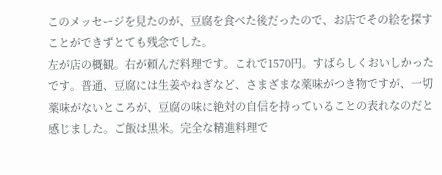このメッセージを見たのが、豆腐を食べた後だったので、お店でその絵を探すことができずとても残念でした。
左が店の概観。右が頼んだ料理です。これで1570円。すばらしくおいしかったです。普通、豆腐には生姜やねぎなど、さまざまな薬味がつき物ですが、一切薬味がないところが、豆腐の味に絶対の自信を持っていることの表れなのだと感じました。ご飯は黒米。完全な精進料理で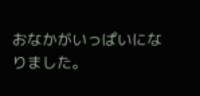おなかがいっぱいになりました。